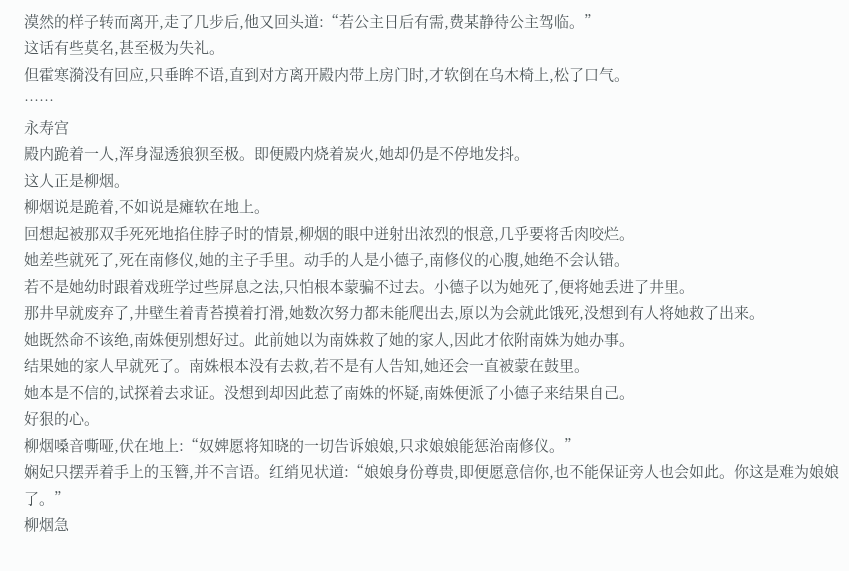漠然的样子转而离开,走了几步后,他又回头道:“若公主日后有需,费某静待公主驾临。”
这话有些莫名,甚至极为失礼。
但霍寒漪没有回应,只垂眸不语,直到对方离开殿内带上房门时,才软倒在乌木椅上,松了口气。
……
永寿宫
殿内跪着一人,浑身湿透狼狈至极。即便殿内烧着炭火,她却仍是不停地发抖。
这人正是柳烟。
柳烟说是跪着,不如说是瘫软在地上。
回想起被那双手死死地掐住脖子时的情景,柳烟的眼中迸射出浓烈的恨意,几乎要将舌肉咬烂。
她差些就死了,死在南修仪,她的主子手里。动手的人是小德子,南修仪的心腹,她绝不会认错。
若不是她幼时跟着戏班学过些屏息之法,只怕根本蒙骗不过去。小德子以为她死了,便将她丢进了井里。
那井早就废弃了,井壁生着青苔摸着打滑,她数次努力都未能爬出去,原以为会就此饿死,没想到有人将她救了出来。
她既然命不该绝,南姝便别想好过。此前她以为南姝救了她的家人,因此才依附南姝为她办事。
结果她的家人早就死了。南姝根本没有去救,若不是有人告知,她还会一直被蒙在鼓里。
她本是不信的,试探着去求证。没想到却因此惹了南姝的怀疑,南姝便派了小德子来结果自己。
好狠的心。
柳烟嗓音嘶哑,伏在地上:“奴婢愿将知晓的一切告诉娘娘,只求娘娘能惩治南修仪。”
娴妃只摆弄着手上的玉簪,并不言语。红绡见状道:“娘娘身份尊贵,即便愿意信你,也不能保证旁人也会如此。你这是难为娘娘了。”
柳烟急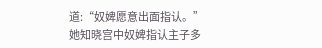道:“奴婢愿意出面指认。”
她知晓宫中奴婢指认主子多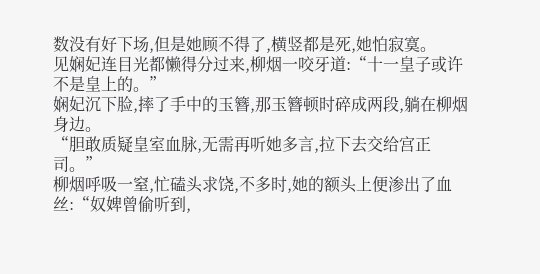数没有好下场,但是她顾不得了,横竖都是死,她怕寂寞。
见娴妃连目光都懒得分过来,柳烟一咬牙道:“十一皇子或许不是皇上的。”
娴妃沉下脸,摔了手中的玉簪,那玉簪顿时碎成两段,躺在柳烟身边。
“胆敢质疑皇室血脉,无需再听她多言,拉下去交给宫正司。”
柳烟呼吸一窒,忙磕头求饶,不多时,她的额头上便渗出了血丝:“奴婢曾偷听到,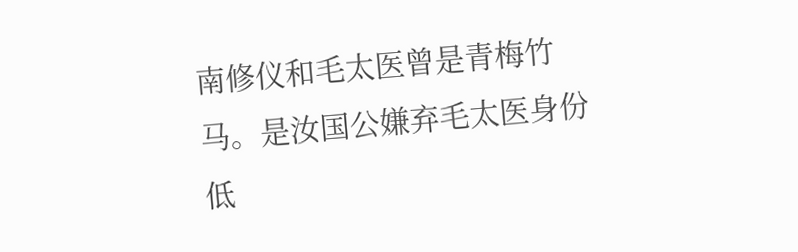南修仪和毛太医曾是青梅竹马。是汝国公嫌弃毛太医身份低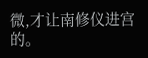微,才让南修仪进宫的。